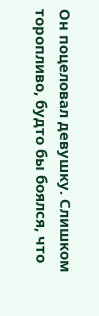Он поцеловал девушку. Слишком торопливо, будто бы боялся, что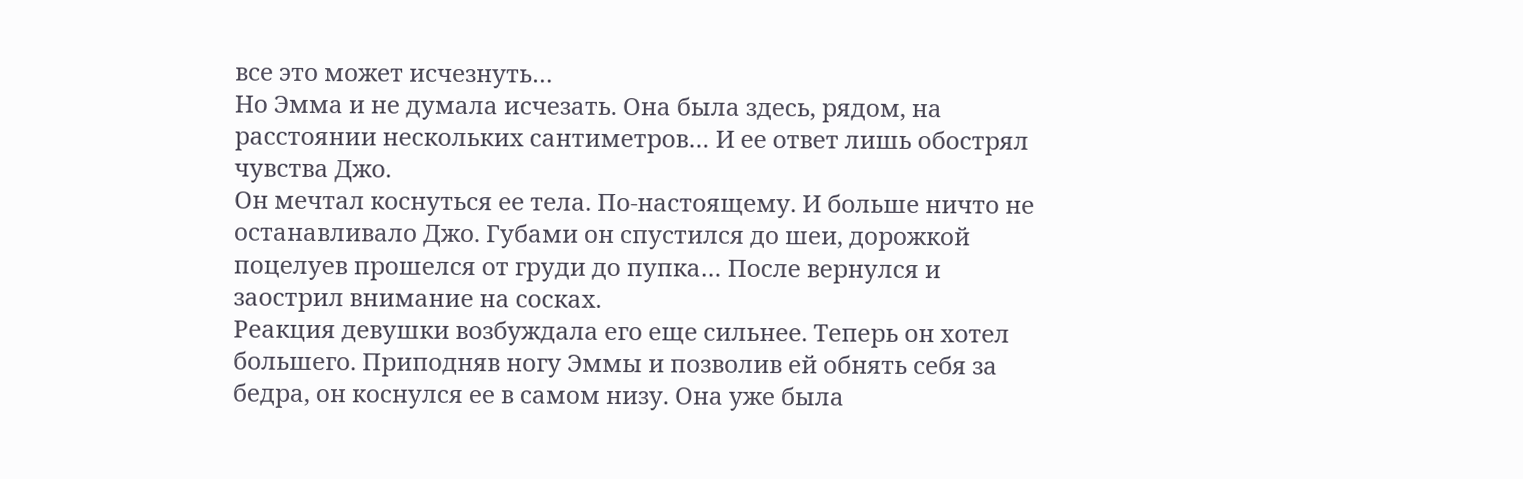все это может исчезнуть…
Но Эмма и не думала исчезать. Она была здесь, рядом, на расстоянии нескольких сантиметров… И ее ответ лишь обострял чувства Джо.
Он мечтал коснуться ее тела. По-настоящему. И больше ничто не останавливало Джо. Губами он спустился до шеи, дорожкой поцелуев прошелся от груди до пупка… После вернулся и заострил внимание на сосках.
Реакция девушки возбуждала его еще сильнее. Теперь он хотел большего. Приподняв ногу Эммы и позволив ей обнять себя за бедра, он коснулся ее в самом низу. Она уже была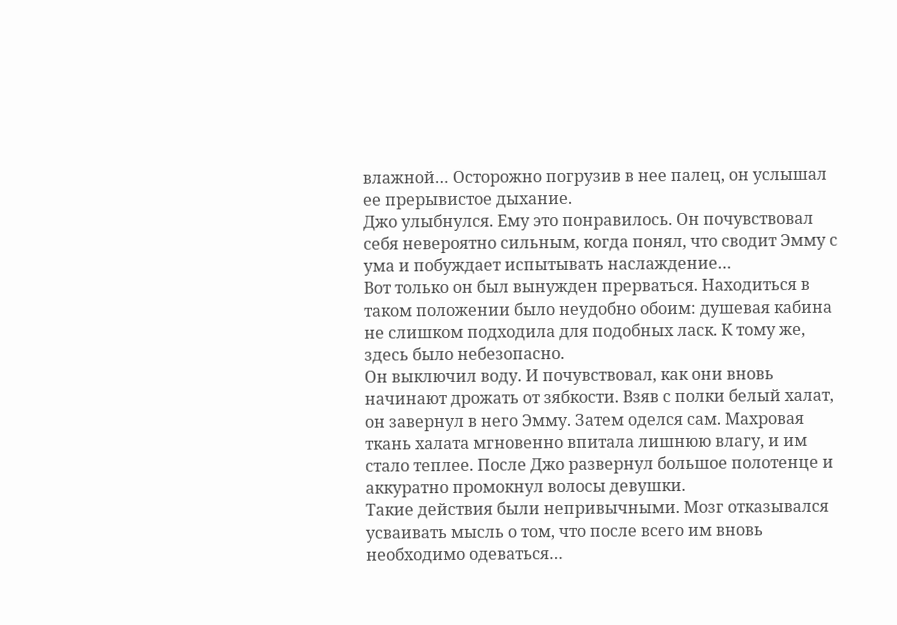влажной… Осторожно погрузив в нее палец, он услышал ее прерывистое дыхание.
Джо улыбнулся. Ему это понравилось. Он почувствовал себя невероятно сильным, когда понял, что сводит Эмму с ума и побуждает испытывать наслаждение…
Вот только он был вынужден прерваться. Находиться в таком положении было неудобно обоим: душевая кабина не слишком подходила для подобных ласк. К тому же, здесь было небезопасно.
Он выключил воду. И почувствовал, как они вновь начинают дрожать от зябкости. Взяв с полки белый халат, он завернул в него Эмму. Затем оделся сам. Махровая ткань халата мгновенно впитала лишнюю влагу, и им стало теплее. После Джо развернул большое полотенце и аккуратно промокнул волосы девушки.
Такие действия были непривычными. Мозг отказывался усваивать мысль о том, что после всего им вновь необходимо одеваться…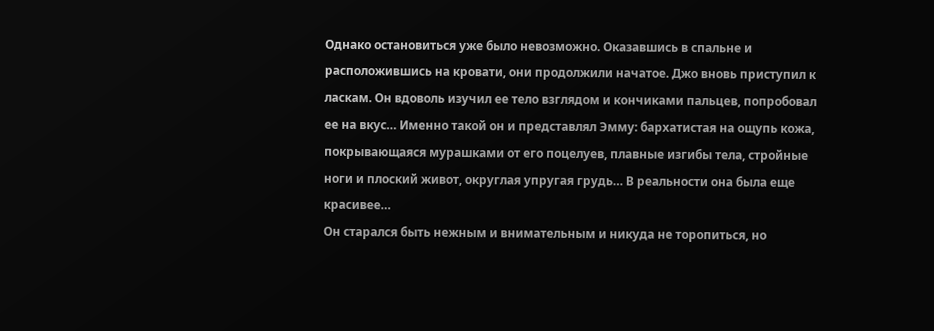Однако остановиться уже было невозможно. Оказавшись в спальне и расположившись на кровати, они продолжили начатое. Джо вновь приступил к ласкам. Он вдоволь изучил ее тело взглядом и кончиками пальцев, попробовал ее на вкус… Именно такой он и представлял Эмму: бархатистая на ощупь кожа, покрывающаяся мурашками от его поцелуев, плавные изгибы тела, стройные ноги и плоский живот, округлая упругая грудь… В реальности она была еще красивее…
Он старался быть нежным и внимательным и никуда не торопиться, но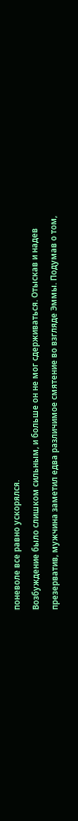поневоле все равно ускорялся.
Возбуждение было слишком сильным, и больше он не мог сдерживаться. Отыскав и надев презерватив, мужчина заметил едва различимое смятение во взгляде Эммы. Подумав о том,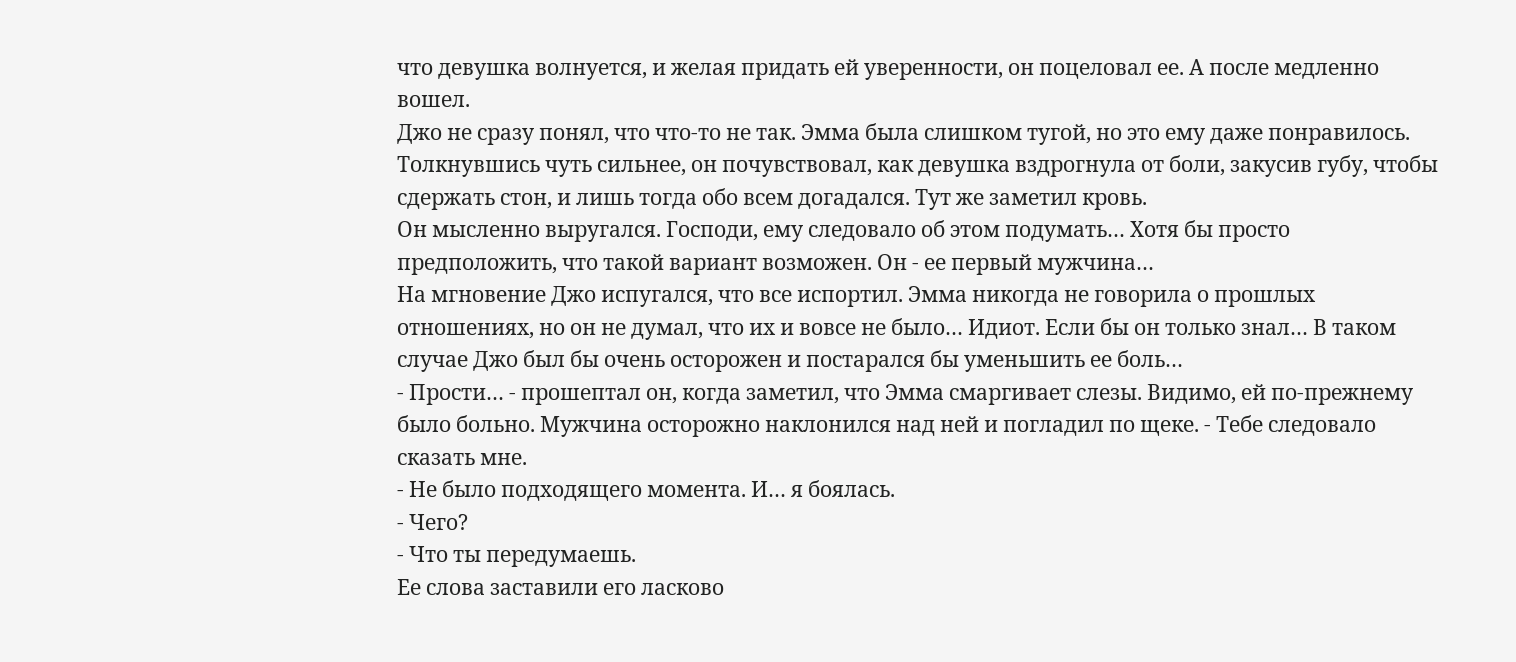что девушка волнуется, и желая придать ей уверенности, он поцеловал ее. А после медленно вошел.
Джо не сразу понял, что что-то не так. Эмма была слишком тугой, но это ему даже понравилось. Толкнувшись чуть сильнее, он почувствовал, как девушка вздрогнула от боли, закусив губу, чтобы сдержать стон, и лишь тогда обо всем догадался. Тут же заметил кровь.
Он мысленно выругался. Господи, ему следовало об этом подумать… Хотя бы просто предположить, что такой вариант возможен. Он - ее первый мужчина…
На мгновение Джо испугался, что все испортил. Эмма никогда не говорила о прошлых отношениях, но он не думал, что их и вовсе не было… Идиот. Если бы он только знал… В таком случае Джо был бы очень осторожен и постарался бы уменьшить ее боль…
- Прости… - прошептал он, когда заметил, что Эмма смаргивает слезы. Видимо, ей по-прежнему было больно. Мужчина осторожно наклонился над ней и погладил по щеке. - Тебе следовало сказать мне.
- Не было подходящего момента. И… я боялась.
- Чего?
- Что ты передумаешь.
Ее слова заставили его ласково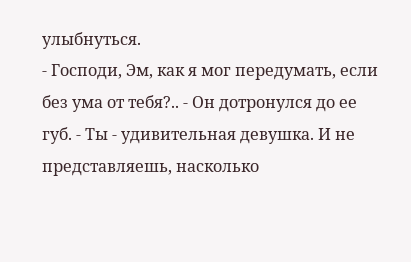улыбнуться.
- Господи, Эм, как я мог передумать, если без ума от тебя?.. - Он дотронулся до ее губ. - Ты - удивительная девушка. И не представляешь, насколько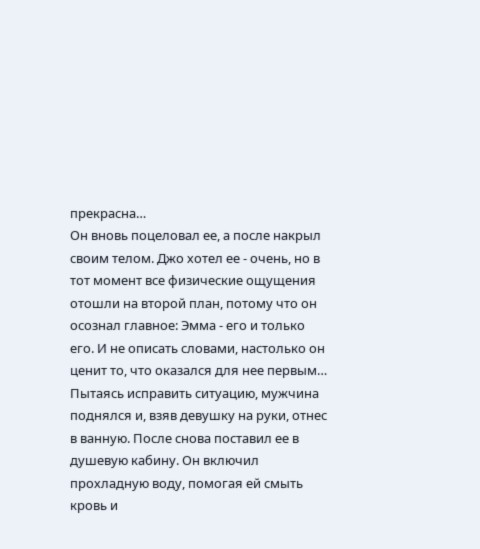прекрасна…
Он вновь поцеловал ее, а после накрыл своим телом. Джо хотел ее - очень, но в тот момент все физические ощущения отошли на второй план, потому что он осознал главное: Эмма - его и только его. И не описать словами, настолько он ценит то, что оказался для нее первым…
Пытаясь исправить ситуацию, мужчина поднялся и, взяв девушку на руки, отнес в ванную. После снова поставил ее в душевую кабину. Он включил прохладную воду, помогая ей смыть кровь и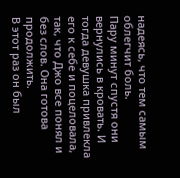надеясь, что тем самым облегчит боль.
Пару минут спустя они вернулись в кровать. И тогда девушка привлекла его к себе и поцеловала, так, что Джо все понял и без слов. Она готова продолжить.
В этот раз он был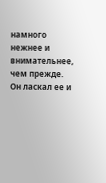намного нежнее и внимательнее, чем прежде. Он ласкал ее и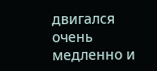двигался очень медленно и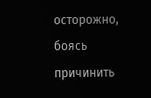осторожно, боясь причинить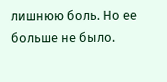лишнюю боль. Но ее больше не было.